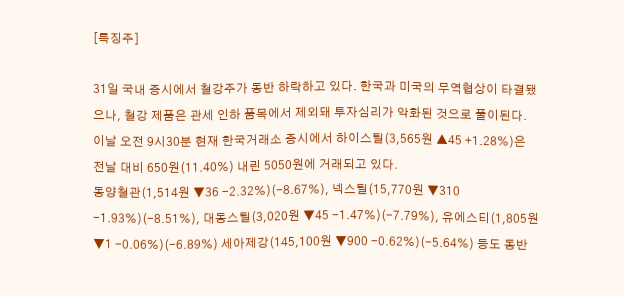[특징주]

31일 국내 증시에서 철강주가 동반 하락하고 있다. 한국과 미국의 무역협상이 타결됐으나, 철강 제품은 관세 인하 품목에서 제외돼 투자심리가 악화된 것으로 풀이된다.
이날 오전 9시30분 현재 한국거래소 증시에서 하이스틸(3,565원 ▲45 +1.28%)은 전날 대비 650원(11.40%) 내린 5050원에 거래되고 있다.
동양철관(1,514원 ▼36 -2.32%)(-8.67%), 넥스틸(15,770원 ▼310 -1.93%)(-8.51%), 대동스틸(3,020원 ▼45 -1.47%)(-7.79%), 유에스티(1,805원 ▼1 -0.06%)(-6.89%) 세아제강(145,100원 ▼900 -0.62%)(-5.64%) 등도 동반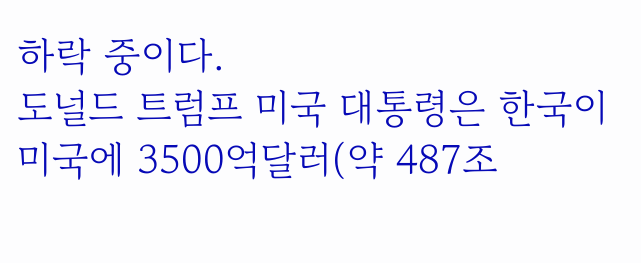하락 중이다.
도널드 트럼프 미국 대통령은 한국이 미국에 3500억달러(약 487조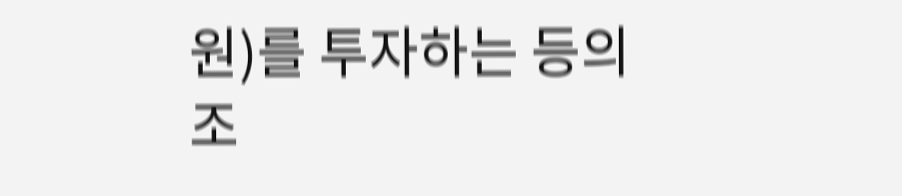원)를 투자하는 등의 조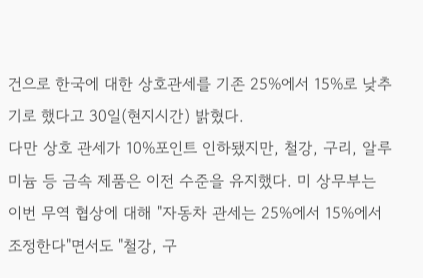건으로 한국에 대한 상호관세를 기존 25%에서 15%로 낮추기로 했다고 30일(현지시간) 밝혔다.
다만 상호 관세가 10%포인트 인하됐지만, 철강, 구리, 알루미늄 등 금속 제품은 이전 수준을 유지했다. 미 상무부는 이번 무역 협상에 대해 "자동차 관세는 25%에서 15%에서 조정한다"면서도 "철강, 구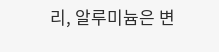리, 알루미늄은 변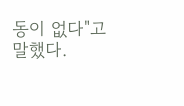동이 없다"고 말했다.